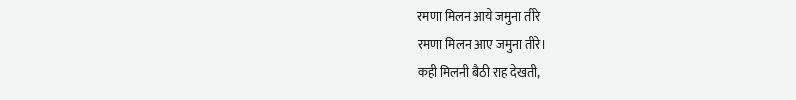रमणा मिलन आये जमुना तीरे
रमणा मिलन आए जमुना तीरे।
कही मिलनी बैठी राह देखती,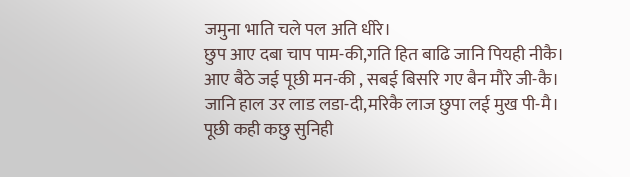जमुना भाति चले पल अति धीरे।
छुप आए दबा चाप पाम-की,गति हित बाढि जानि पियही नीकै।
आए बैठे जई पूछी मन-की , सबई बिसरि गए बैन मौरे जी-कै।
जानि हाल उर लाड लडा-दी,मरिकै लाज छुपा लई मुख पी-मै।
पूछी कही कछु सुनिही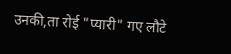उनकी,ता रोई "प्यारी" गए लौटे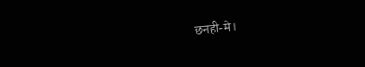छनही-मे।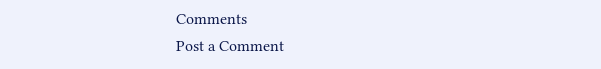Comments
Post a Comment